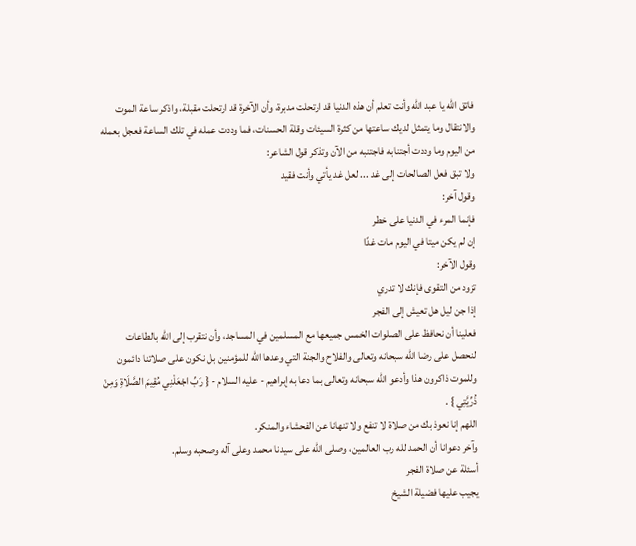فاتق الله يا عبد الله وأنت تعلم أن هذه الدنيا قد ارتحلت مدبرة، وأن الآخرة قد ارتحلت مقبلة، واذكر ساعة الموت والانتقال وما يتمثل لديك ساعتها من كثرة السيئات وقلة الحسنات، فما وددت عمله في تلك الساعة فعجل بعمله من اليوم وما وددت أجتنابه فاجتنبه من الآن وتذكر قول الشاعر:
ولا تبق فعل الصالحات إلى غد ... لعل غد يأتي وأنت فقيد
وقول آخر:
فإنما المرء في الدنيا على خطر
إن لم يكن ميتا في اليوم مات غدًا
وقول الآخر:
تزود من التقوى فإنك لا تدري
إذا جن ليل هل تعيش إلى الفجر
فعلينا أن نحافظ على الصلوات الخمس جميعها مع المسلمين في المساجد، وأن نتقرب إلى الله بالطاعات لنحصل على رضا الله سبحانه وتعالى والفلاح والجنة التي وعدها الله للمؤمنين بل نكون على صلاتنا دائمون وللموت ذاكرون هذا وأدعو الله سبحانه وتعالى بما دعا به إبراهيم - عليه السلام - { رَبِّ اجْعَلْنِي مُقِيمَ الصَّلَاةِ وَمِنْ ذُرِّيَّتِي } .
اللهم إنا نعوذ بك من صلاة لا تنفع ولا تنهانا عن الفحشاء والمنكر.
وآخر دعوانا أن الحمد لله رب العالمين، وصلى الله على سيدنا محمد وعلى آله وصحبه وسلم.
أسئلة عن صلاة الفجر
يجيب عليها فضيلة الشيخ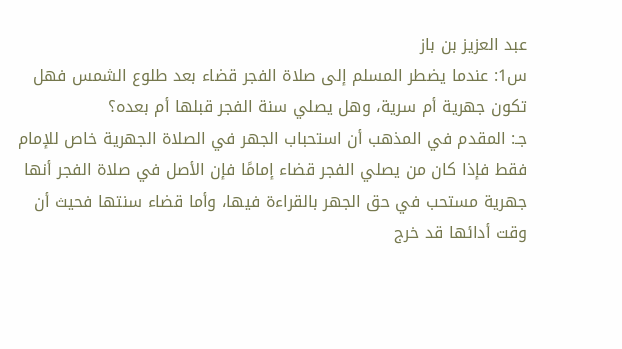عبد العزيز بن باز
س1: عندما يضطر المسلم إلى صلاة الفجر قضاء بعد طلوع الشمس فهل تكون جهرية أم سرية، وهل يصلي سنة الفجر قبلها أم بعده؟
جـ: المقدم في المذهب أن استحباب الجهر في الصلاة الجهرية خاص للإمام فقط فإذا كان من يصلي الفجر قضاء إمامًا فإن الأصل في صلاة الفجر أنها جهرية مستحب في حق الجهر بالقراءة فيها، وأما قضاء سنتها فحيث أن وقت أدائها قد خرج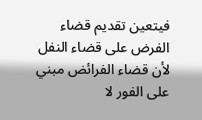فيتعين تقديم قضاء الفرض على قضاء النفل لأن قضاء الفرائض مبني على الفور لا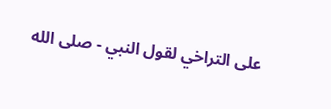على التراخي لقول النبي - صلى الله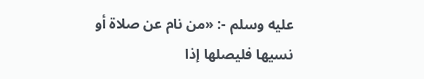عليه وسلم -: «من نام عن صلاة أو نسيها فليصلها إذا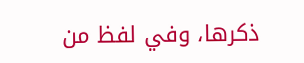ذكرها، وفي لفظ من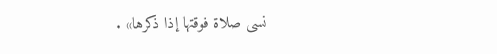نسى صلاة فوقتها إذا ذكرها» .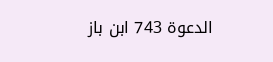الدعوة 743 ابن باز